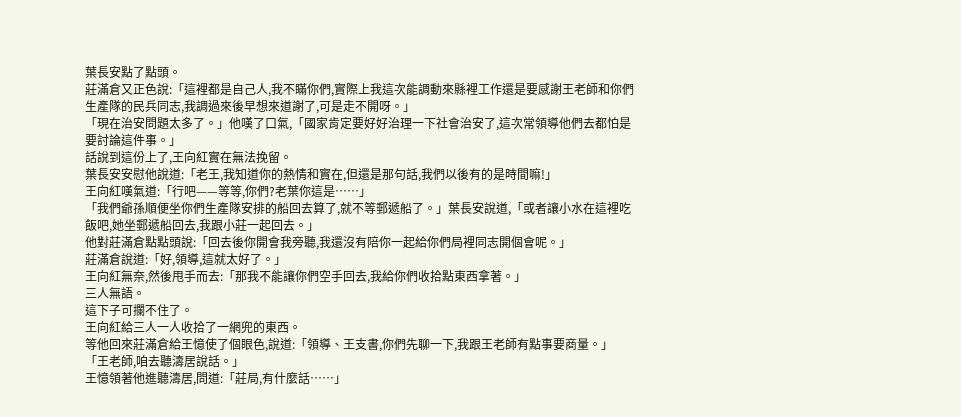葉長安點了點頭。
莊滿倉又正色說:「這裡都是自己人,我不瞞你們,實際上我這次能調動來縣裡工作還是要感謝王老師和你們生產隊的民兵同志,我調過來後早想來道謝了,可是走不開呀。」
「現在治安問題太多了。」他嘆了口氣,「國家肯定要好好治理一下社會治安了,這次常領導他們去都怕是要討論這件事。」
話說到這份上了,王向紅實在無法挽留。
葉長安安慰他說道:「老王,我知道你的熱情和實在,但還是那句話,我們以後有的是時間嘛!」
王向紅嘆氣道:「行吧——等等,你們?老葉你這是……」
「我們爺孫順便坐你們生產隊安排的船回去算了,就不等郵遞船了。」葉長安說道,「或者讓小水在這裡吃飯吧,她坐郵遞船回去,我跟小莊一起回去。」
他對莊滿倉點點頭說:「回去後你開會我旁聽,我還沒有陪你一起給你們局裡同志開個會呢。」
莊滿倉說道:「好,領導,這就太好了。」
王向紅無奈,然後甩手而去:「那我不能讓你們空手回去,我給你們收拾點東西拿著。」
三人無語。
這下子可攔不住了。
王向紅給三人一人收拾了一網兜的東西。
等他回來莊滿倉給王憶使了個眼色,說道:「領導、王支書,你們先聊一下,我跟王老師有點事要商量。」
「王老師,咱去聽濤居說話。」
王憶領著他進聽濤居,問道:「莊局,有什麼話……」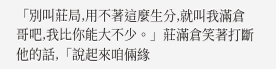「別叫莊局,用不著這麼生分,就叫我滿倉哥吧,我比你能大不少。」莊滿倉笑著打斷他的話,「說起來咱倆緣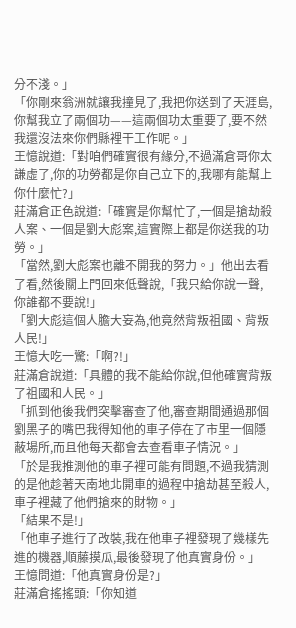分不淺。」
「你剛來翁洲就讓我撞見了,我把你送到了天涯島,你幫我立了兩個功——這兩個功太重要了,要不然我還沒法來你們縣裡干工作呢。」
王憶說道:「對咱們確實很有緣分,不過滿倉哥你太謙虛了,你的功勞都是你自己立下的,我哪有能幫上你什麼忙?」
莊滿倉正色說道:「確實是你幫忙了,一個是搶劫殺人案、一個是劉大彪案,這實際上都是你送我的功勞。」
「當然,劉大彪案也離不開我的努力。」他出去看了看,然後關上門回來低聲說,「我只給你說一聲,你誰都不要說!」
「劉大彪這個人膽大妄為,他竟然背叛祖國、背叛人民!」
王憶大吃一驚:「啊?!」
莊滿倉說道:「具體的我不能給你說,但他確實背叛了祖國和人民。」
「抓到他後我們突擊審查了他,審查期間通過那個劉黑子的嘴巴我得知他的車子停在了市里一個隱蔽場所,而且他每天都會去查看車子情況。」
「於是我推測他的車子裡可能有問題,不過我猜測的是他趁著天南地北開車的過程中搶劫甚至殺人,車子裡藏了他們搶來的財物。」
「結果不是!」
「他車子進行了改裝,我在他車子裡發現了幾樣先進的機器,順藤摸瓜,最後發現了他真實身份。」
王憶問道:「他真實身份是?」
莊滿倉搖搖頭:「你知道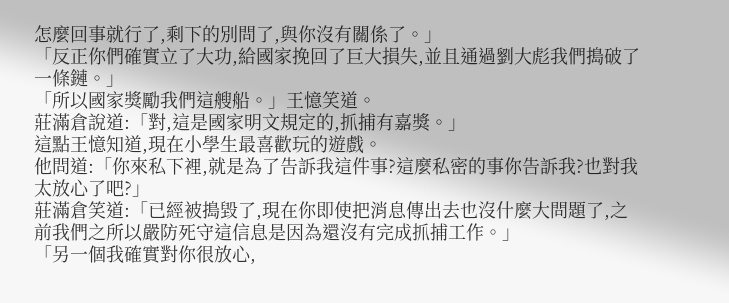怎麼回事就行了,剩下的別問了,與你沒有關係了。」
「反正你們確實立了大功,給國家挽回了巨大損失,並且通過劉大彪我們搗破了一條鏈。」
「所以國家獎勵我們這艘船。」王憶笑道。
莊滿倉說道:「對,這是國家明文規定的,抓捕有嘉獎。」
這點王憶知道,現在小學生最喜歡玩的遊戲。
他問道:「你來私下裡,就是為了告訴我這件事?這麼私密的事你告訴我?也對我太放心了吧?」
莊滿倉笑道:「已經被搗毀了,現在你即使把消息傳出去也沒什麼大問題了,之前我們之所以嚴防死守這信息是因為還沒有完成抓捕工作。」
「另一個我確實對你很放心,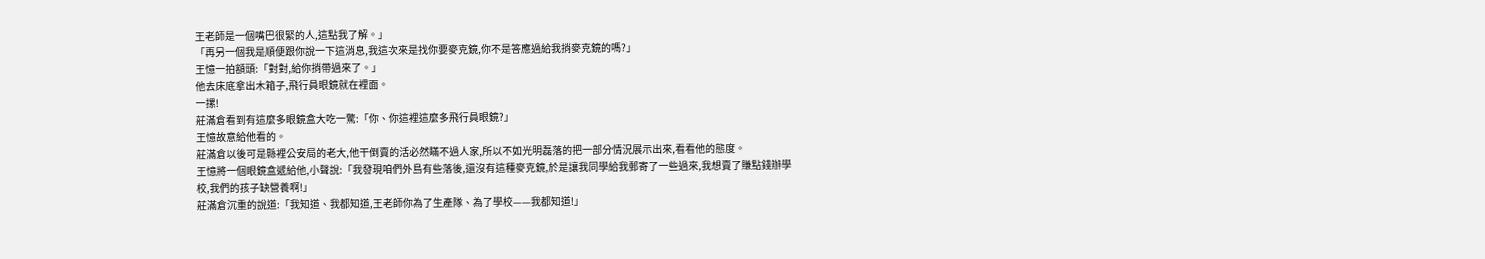王老師是一個嘴巴很緊的人,這點我了解。」
「再另一個我是順便跟你說一下這消息,我這次來是找你要麥克鏡,你不是答應過給我捎麥克鏡的嗎?」
王憶一拍額頭:「對對,給你捎帶過來了。」
他去床底拿出木箱子,飛行員眼鏡就在裡面。
一摞!
莊滿倉看到有這麼多眼鏡盒大吃一驚:「你、你這裡這麼多飛行員眼鏡?」
王憶故意給他看的。
莊滿倉以後可是縣裡公安局的老大,他干倒賣的活必然瞞不過人家,所以不如光明磊落的把一部分情況展示出來,看看他的態度。
王憶將一個眼鏡盒遞給他,小聲說:「我發現咱們外島有些落後,還沒有這種麥克鏡,於是讓我同學給我郵寄了一些過來,我想賣了賺點錢辦學校,我們的孩子缺營養啊!」
莊滿倉沉重的說道:「我知道、我都知道,王老師你為了生產隊、為了學校——我都知道!」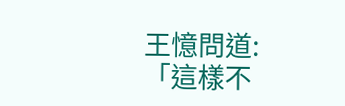王憶問道:「這樣不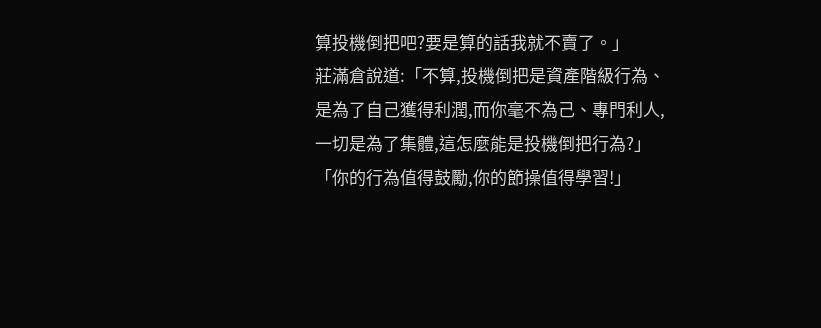算投機倒把吧?要是算的話我就不賣了。」
莊滿倉說道:「不算,投機倒把是資產階級行為、是為了自己獲得利潤,而你毫不為己、專門利人,一切是為了集體,這怎麼能是投機倒把行為?」
「你的行為值得鼓勵,你的節操值得學習!」